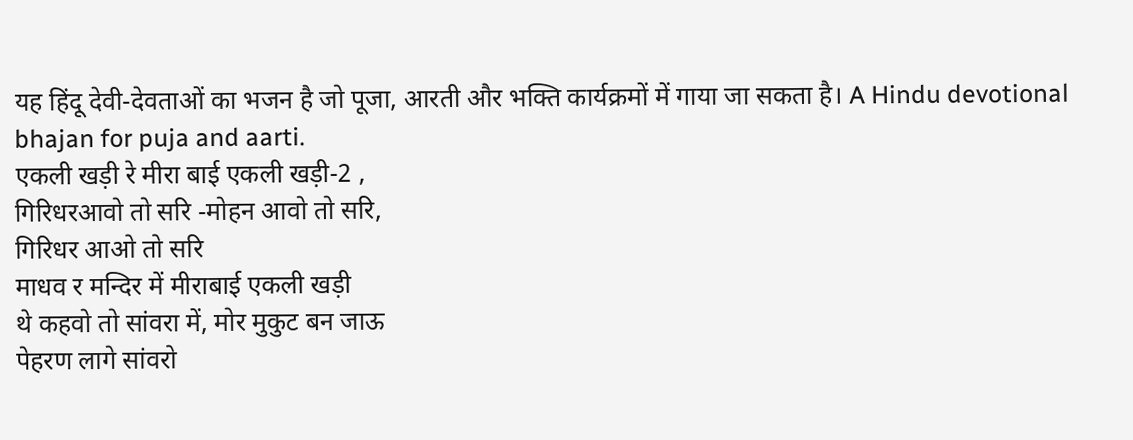यह हिंदू देवी-देवताओं का भजन है जो पूजा, आरती और भक्ति कार्यक्रमों में गाया जा सकता है। A Hindu devotional bhajan for puja and aarti.
एकली खड़ी रे मीरा बाई एकली खड़ी-2 ,
गिरिधरआवो तो सरि -मोहन आवो तो सरि,
गिरिधर आओ तो सरि
माधव र मन्दिर में मीराबाई एकली खड़ी
थे कहवो तो सांवरा में, मोर मुकुट बन जाऊ
पेहरण लागे सांवरो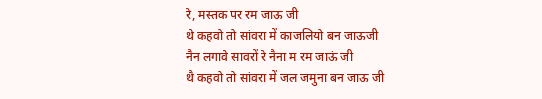रे, मस्तक पर रम जाऊ जी
थे कहवो तो सांवरा में काजलियो बन जाऊजी
नैन लगावे सावरों रे नैना म रम जाऊं जी
थै कहवो तो सांवरा में जल जमुना बन जाऊ जी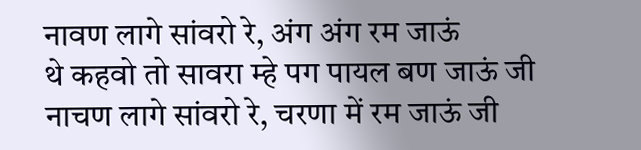नावण लागे सांवरो रे, अंग अंग रम जाऊं
थे कहवो तो सावरा म्हे पग पायल बण जाऊं जी
नाचण लागे सांवरो रे, चरणा में रम जाऊं जी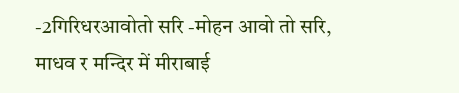-2गिरिधरआवोतो सरि -मोहन आवो तो सरि,
माधव र मन्दिर में मीराबाई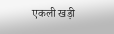एकली खड़ी